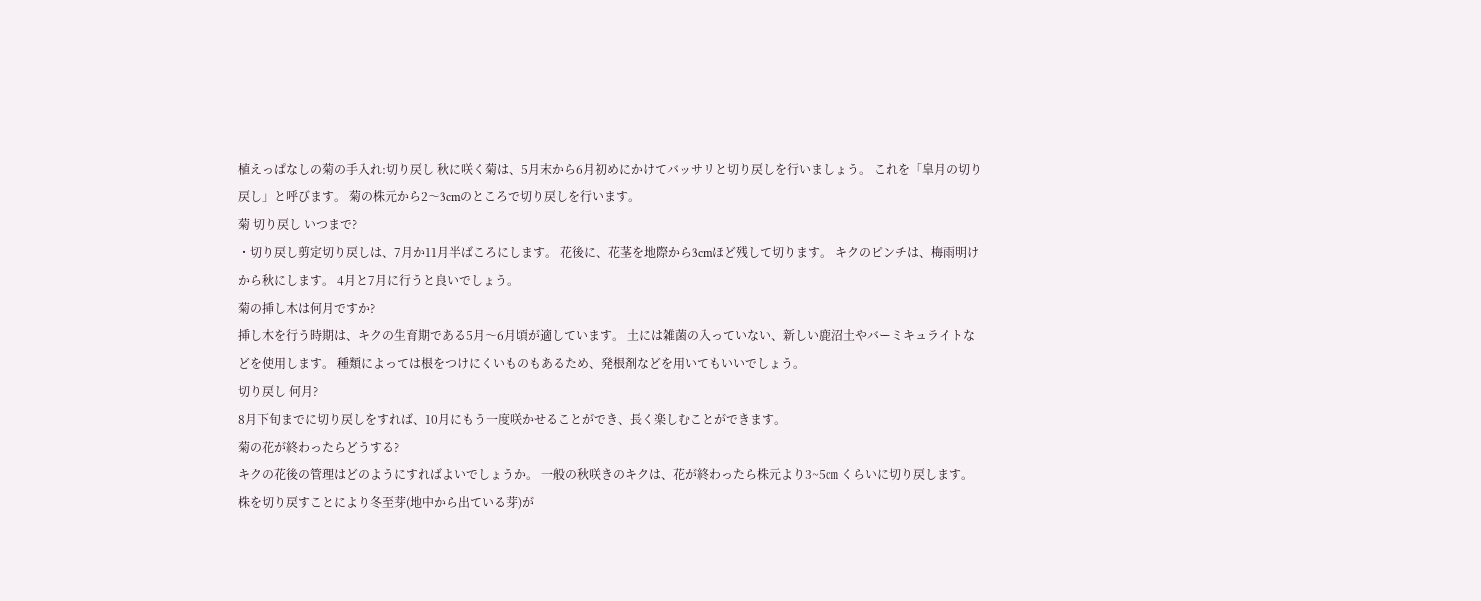植えっぱなしの菊の手入れ:切り戻し 秋に咲く菊は、5月末から6月初めにかけてバッサリと切り戻しを行いましょう。 これを「皐月の切り戻し」と呼びます。 菊の株元から2〜3cmのところで切り戻しを行います。
菊 切り戻し いつまで?
・切り戻し剪定切り戻しは、7月か11月半ばころにします。 花後に、花茎を地際から3cmほど残して切ります。 キクのピンチは、梅雨明けから秋にします。 4月と7月に行うと良いでしょう。
菊の挿し木は何月ですか?
挿し木を行う時期は、キクの生育期である5月〜6月頃が適しています。 土には雑菌の入っていない、新しい鹿沼土やバーミキュライトなどを使用します。 種類によっては根をつけにくいものもあるため、発根剤などを用いてもいいでしょう。
切り戻し 何月?
8月下旬までに切り戻しをすれば、10月にもう一度咲かせることができ、長く楽しむことができます。
菊の花が終わったらどうする?
キクの花後の管理はどのようにすればよいでしょうか。 一般の秋咲きのキクは、花が終わったら株元より3~5㎝ くらいに切り戻します。 株を切り戻すことにより冬至芽(地中から出ている芽)が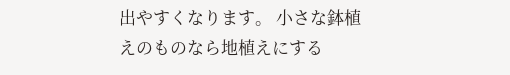出やすくなります。 小さな鉢植えのものなら地植えにする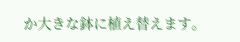か大きな鉢に植え替えます。